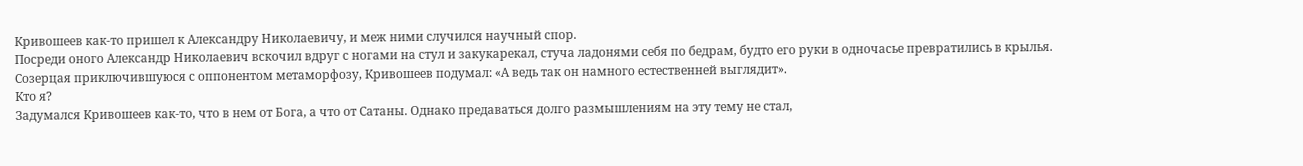Кривошеев как-то пришел к Александру Николаевичу, и меж ними случился научный спор.
Посреди оного Александр Николаевич вскочил вдруг с ногами на стул и закукарекал, стуча ладонями себя по бедрам, будто его руки в одночасье превратились в крылья.
Созерцая приключившуюся с оппонентом метаморфозу, Кривошеев подумал: «А ведь так он намного естественней выглядит».
Кто я?
Задумался Кривошеев как-то, что в нем от Бога, а что от Сатаны. Однако предаваться долго размышлениям на эту тему не стал,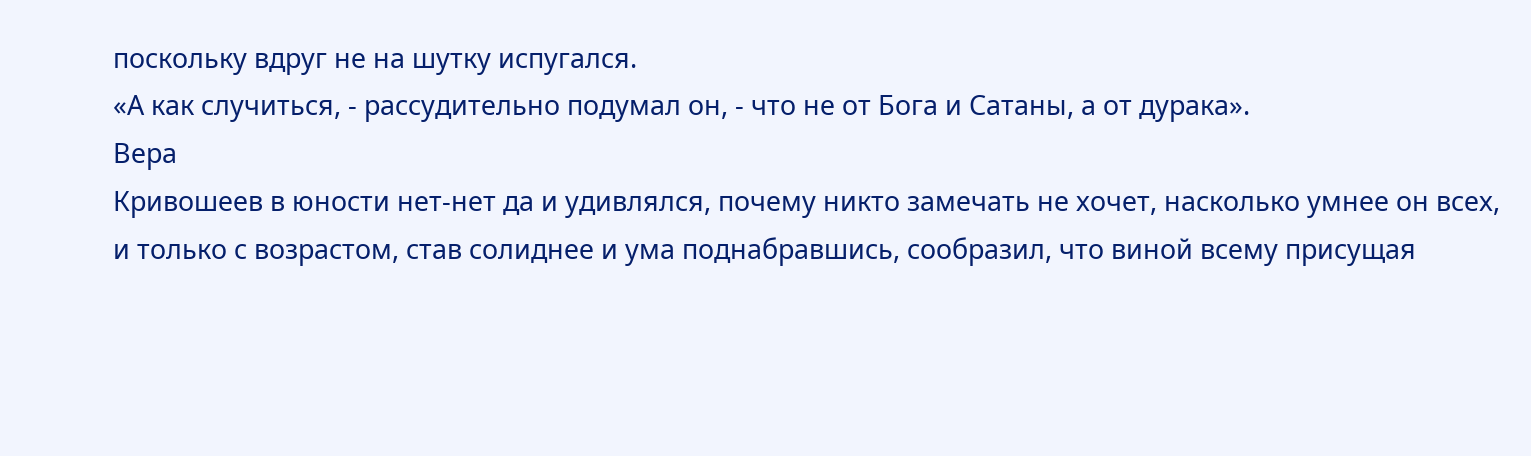поскольку вдруг не на шутку испугался.
«А как случиться, - рассудительно подумал он, - что не от Бога и Сатаны, а от дурака».
Вера
Кривошеев в юности нет-нет да и удивлялся, почему никто замечать не хочет, насколько умнее он всех, и только с возрастом, став солиднее и ума поднабравшись, сообразил, что виной всему присущая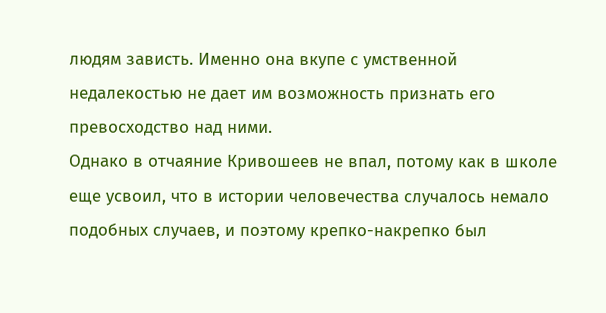людям зависть. Именно она вкупе с умственной недалекостью не дает им возможность признать его превосходство над ними.
Однако в отчаяние Кривошеев не впал, потому как в школе еще усвоил, что в истории человечества случалось немало подобных случаев, и поэтому крепко-накрепко был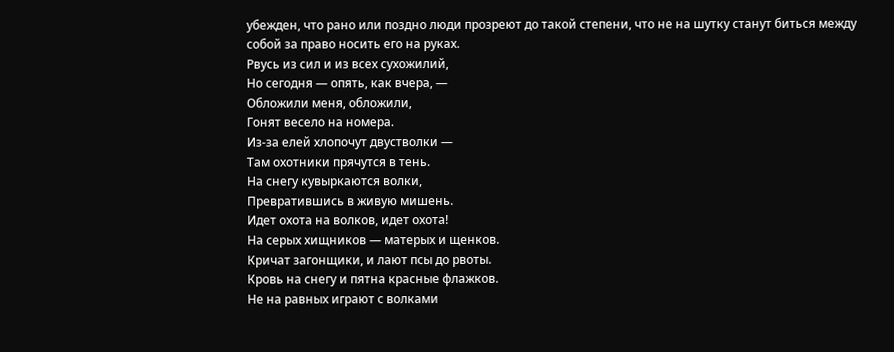убежден, что рано или поздно люди прозреют до такой степени, что не на шутку станут биться между собой за право носить его на руках.
Рвусь из сил и из всех сухожилий,
Но сегодня — опять, как вчера, —
Обложили меня, обложили,
Гонят весело на номера.
Из-за елей хлопочут двустволки —
Там охотники прячутся в тень.
На снегу кувыркаются волки,
Превратившись в живую мишень.
Идет охота на волков, идет охота!
На серых хищников — матерых и щенков.
Кричат загонщики, и лают псы до рвоты.
Кровь на снегу и пятна красные флажков.
Не на равных играют с волками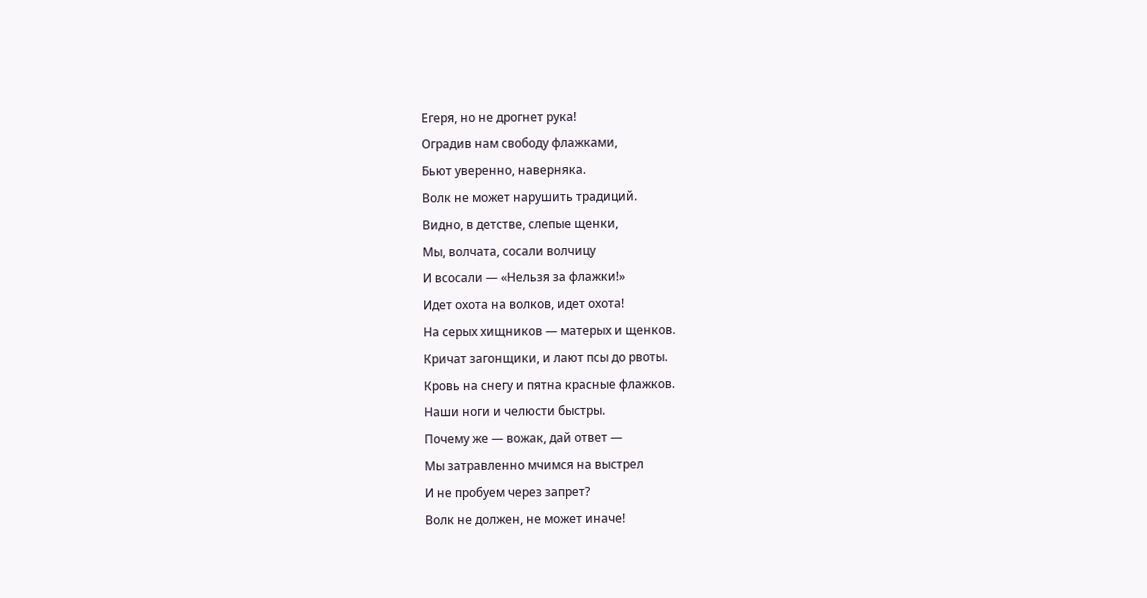Егеря, но не дрогнет рука!
Оградив нам свободу флажками,
Бьют уверенно, наверняка.
Волк не может нарушить традиций.
Видно, в детстве, слепые щенки,
Мы, волчата, сосали волчицу
И всосали — «Нельзя за флажки!»
Идет охота на волков, идет охота!
На серых хищников — матерых и щенков.
Кричат загонщики, и лают псы до рвоты.
Кровь на снегу и пятна красные флажков.
Наши ноги и челюсти быстры.
Почему же — вожак, дай ответ —
Мы затравленно мчимся на выстрел
И не пробуем через запрет?
Волк не должен, не может иначе!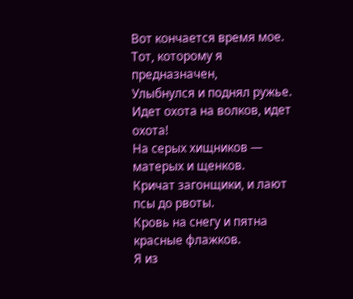Вот кончается время мое.
Тот, которому я предназначен,
Улыбнулся и поднял ружье.
Идет охота на волков, идет охота!
На серых хищников — матерых и щенков.
Кричат загонщики, и лают псы до рвоты.
Кровь на снегу и пятна красные флажков.
Я из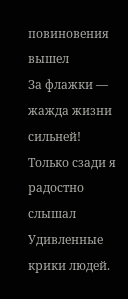повиновения вышел
За флажки — жажда жизни сильней!
Только сзади я радостно слышал
Удивленные крики людей.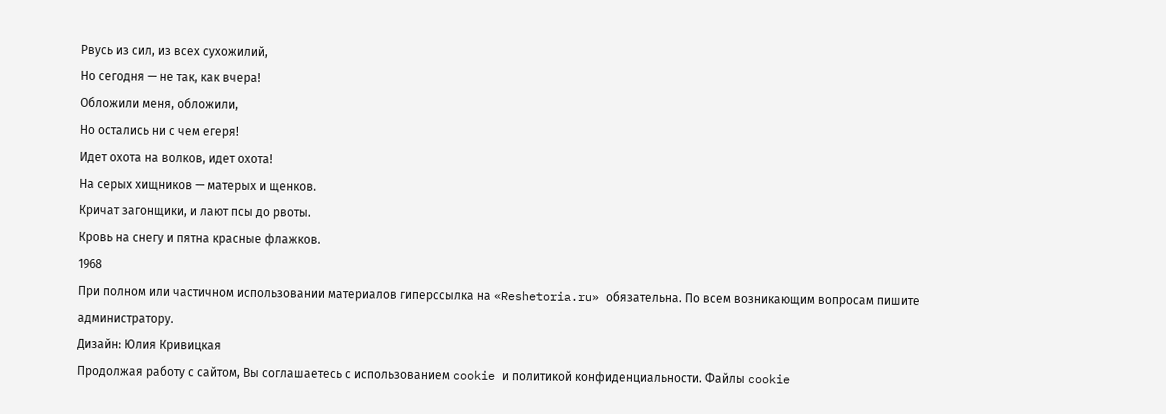Рвусь из сил, из всех сухожилий,
Но сегодня — не так, как вчера!
Обложили меня, обложили,
Но остались ни с чем егеря!
Идет охота на волков, идет охота!
На серых хищников — матерых и щенков.
Кричат загонщики, и лают псы до рвоты.
Кровь на снегу и пятна красные флажков.
1968
При полном или частичном использовании материалов гиперссылка на «Reshetoria.ru» обязательна. По всем возникающим вопросам пишите администратору.
Дизайн: Юлия Кривицкая
Продолжая работу с сайтом, Вы соглашаетесь с использованием cookie и политикой конфиденциальности. Файлы cookie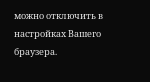можно отключить в настройках Вашего браузера.